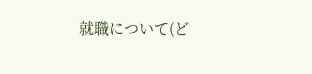就職について(ど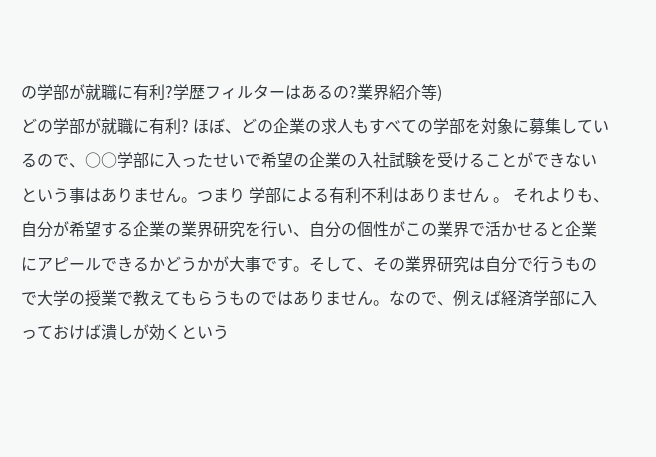の学部が就職に有利?学歴フィルターはあるの?業界紹介等)
どの学部が就職に有利? ほぼ、どの企業の求人もすべての学部を対象に募集しているので、○○学部に入ったせいで希望の企業の入社試験を受けることができないという事はありません。つまり 学部による有利不利はありません 。 それよりも、自分が希望する企業の業界研究を行い、自分の個性がこの業界で活かせると企業にアピールできるかどうかが大事です。そして、その業界研究は自分で行うもので大学の授業で教えてもらうものではありません。なので、例えば経済学部に入っておけば潰しが効くという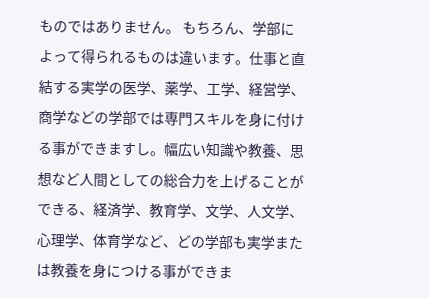ものではありません。 もちろん、学部によって得られるものは違います。仕事と直結する実学の医学、薬学、工学、経営学、商学などの学部では専門スキルを身に付ける事ができますし。幅広い知識や教養、思想など人間としての総合力を上げることができる、経済学、教育学、文学、人文学、心理学、体育学など、どの学部も実学または教養を身につける事ができま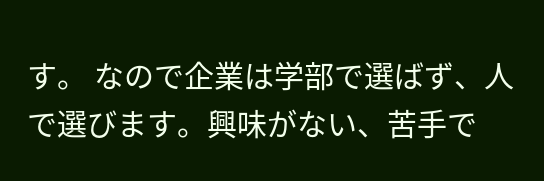す。 なので企業は学部で選ばず、人で選びます。興味がない、苦手で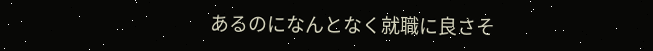あるのになんとなく就職に良さそ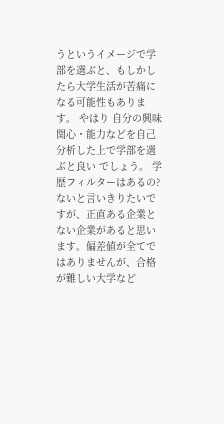うというイメージで学部を選ぶと、もしかしたら大学生活が苦痛になる可能性もあります。 やはり 自分の興味関心・能力などを自己分析した上で学部を選ぶと良い でしょう。 学歴フィルターはあるの? ないと言いきりたいですが、正直ある企業とない企業があると思います。偏差値が全てではありませんが、合格が難しい大学など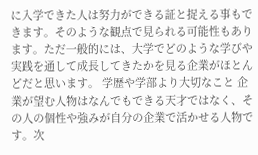に入学できた人は努力ができる証と捉える事もできます。そのような観点で見られる可能性もあります。ただ一般的には、大学でどのような学びや実践を通して成長してきたかを見る企業がほとんどだと思います。 学歴や学部より大切なこと 企業が望む人物はなんでもできる天才ではなく、その人の個性や強みが自分の企業で活かせる人物です。次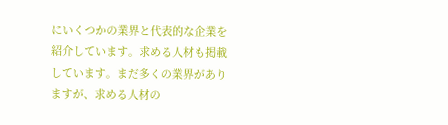にいくつかの業界と代表的な企業を紹介しています。求める人材も掲載しています。まだ多くの業界がありますが、求める人材の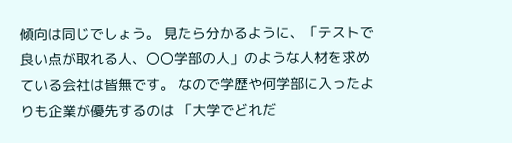傾向は同じでしょう。 見たら分かるように、「テストで良い点が取れる人、〇〇学部の人」のような人材を求めている会社は皆無です。 なので学歴や何学部に入ったよりも企業が優先するのは 「大学でどれだ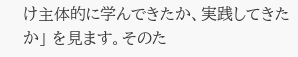け主体的に学んできたか、実践してきたか」 を見ます。そのた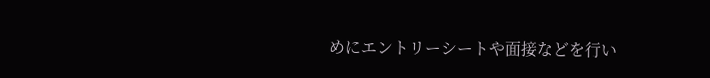めにエントリーシートや面接などを行い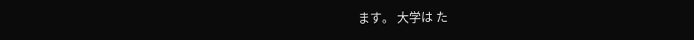ます。 大学は た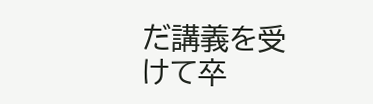だ講義を受けて卒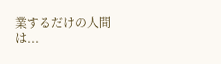業するだけの人間は...